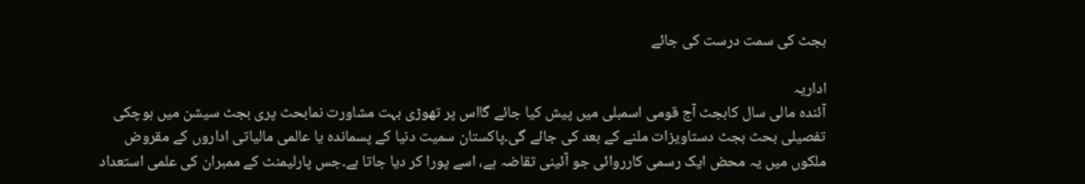بجٹ کی سمت درست کی جائے

اداریہ
آئندہ مالی سال کابجٹ آج قومی اسمبلی میں پیش کیا جائے گااس پر تھوڑی بہت مشاورت نمابحث پری بجٹ سیشن میں ہوچکی تفصیلی بحث بجٹ دستاویزات ملنے کے بعد کی جائے گی۔پاکستان سمیت دنیا کے پسماندہ یا عالمی مالیاتی اداروں کے مقروض ملکوں میں یہ محض ایک رسمی کارروائی جو آئینی تقاضہ ہے، اسے پورا کر دیا جاتا ہے۔جس پارلیمنٹ کے ممبران کی علمی استعداد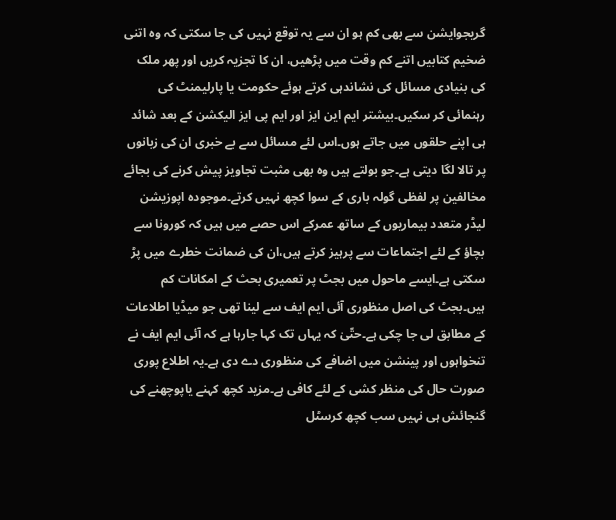گریجوایشن سے بھی کم ہو ان سے یہ توقع نہیں کی جا سکتی کہ وہ اتنی ضخیم کتابیں اتنے کم وقت میں پڑھیں، ان کا تجزیہ کریں اور پھر ملک کی بنیادی مسائل کی نشاندہی کرتے ہوئے حکومت یا پارلیمنٹ کی رہنمائی کر سکیں۔بیشتر ایم این ایز اور ایم پی ایز الیکشن کے بعد شائد ہی اپنے حلقوں میں جاتے ہوں۔اس لئے مسائل سے بے خبری ان کی زبانوں پر تالا لگا دیتی ہے۔جو بولتے ہیں وہ بھی مثبت تجاویز پیش کرنے کی بجائے مخالفین پر لفظی گولہ باری کے سوا کچھ نہیں کرتے۔موجودہ اپوزیشن لیڈر متعدد بیماریوں کے ساتھ عمرکے اس حصے میں ہیں کہ کورونا سے بچاؤ کے لئے اجتماعات سے پرہیز کرتے ہیں،ان کی ضمانت خطرے میں پڑ سکتی ہے۔ایسے ماحول میں بجٹ پر تعمیری بحث کے امکانات کم ہیں۔بجٹ کی اصل منظوری آئی ایم ایف سے لینا تھی جو میڈیا اطلاعات کے مطابق لی جا چکی ہے۔حتّیٰ کہ یہاں تک کہا جارہا ہے کہ آئی ایم ایف نے تنخواہوں اور پینشن میں اضافے کی منظوری دے دی ہے۔یہ اطلاع پوری صورت حال کی منظر کشی کے لئے کافی ہے۔مزید کچھ کہنے یاپوچھنے کی گنجائش ہی نہیں سب کچھ کرسٹل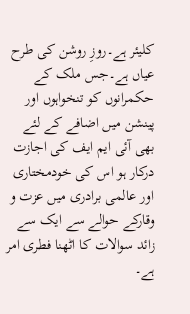کلیئر ہے۔روزِ روشن کی طرح عیاں ہے۔جس ملک کے حکمرانوں کو تنخواہوں اور پینشن میں اضافے کے لئے بھی آئی ایم ایف کی اجازت درکار ہو اس کی خودمختاری اور عالمی برادری میں عزت و وقارکے حوالے سے ایک سے زائد سوالات کا اٹھنا فطری امر ہے۔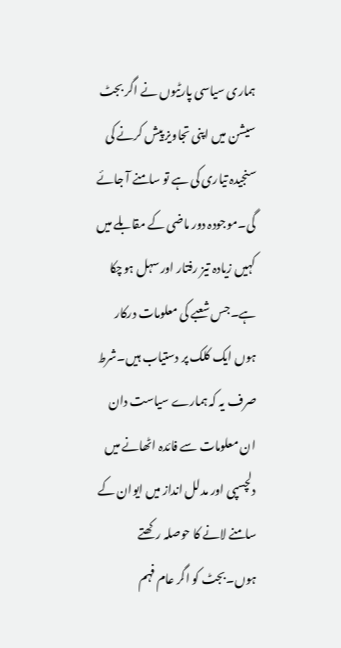ہماری سیاسی پارٹیوں نے اگر بجٹ سیشن میں اپنی تجاویز پیش کرنے کی سنجیدہ تیاری کی ہے تو سامنے آ جائے گی۔موجودہ دور ماضی کے مقابلے میں کہیں زیادہ تیز رفتار اور سہل ہوچکا ہے۔جس شعبے کی معلومات درکار ہوں ایک کلک پر دستیاب ہیں۔شرط صرف یہ کہ ہمارے سیاست دان ان معلومات سے فائدہ اٹھانے میں دلچسپی اور مدلل انداز میں ایوان کے سامنے لانے کا حوصلہ رکھتے ہوں۔بجٹ کو اگر عام فہم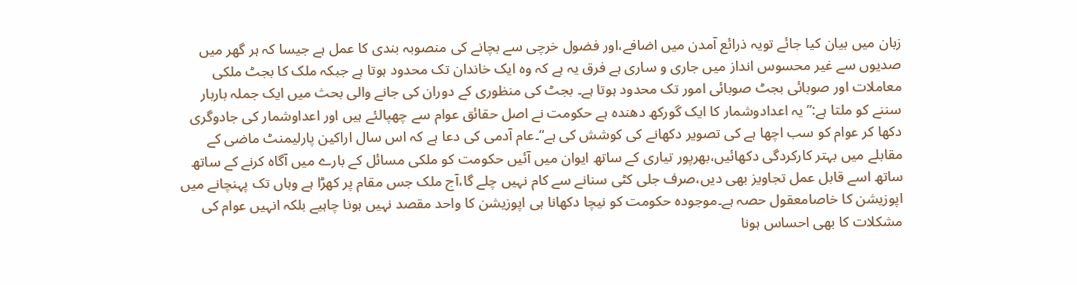زبان میں بیان کیا جائے تویہ ذرائع آمدن میں اضافے،اور فضول خرچی سے بچانے کی منصوبہ بندی کا عمل ہے جیسا کہ ہر گھر میں صدیوں سے غیر محسوس انداز میں جاری و ساری ہے فرق یہ ہے کہ وہ ایک خاندان تک محدود ہوتا ہے جبکہ ملک کا بجٹ ملکی معاملات اور صوبائی بجٹ صوبائی امور تک محدود ہوتا ہے۔ بجٹ کی منظوری کے دوران کی جانے والی بحث میں ایک جملہ باربار سننے کو ملتا ہے:”یہ اعدادوشمار کا ایک گورکھ دھندہ ہے حکومت نے اصل حقائق عوام سے چھپالئے ہیں اور اعداوشمار کی جادوگری دکھا کر عوام کو سب اچھا ہے کی تصویر دکھانے کی کوشش کی ہے“۔عام آدمی کی دعا ہے کہ اس سال اراکین پارلیمنٹ ماضی کے مقابلے میں بہتر کارکردگی دکھائیں،بھرپور تیاری کے ساتھ ایوان میں آئیں حکومت کو ملکی مسائل کے بارے میں آگاہ کرنے کے ساتھ ساتھ اسے قابل عمل تجاویز بھی دیں،صرف جلی کٹی سنانے سے کام نہیں چلے گا،آج ملک جس مقام پر کھڑا ہے وہاں تک پہنچانے میں اپوزیشن کا خاصامعقول حصہ ہے۔موجودہ حکومت کو نیچا دکھانا ہی اپوزیشن کا واحد مقصد نہیں ہونا چاہیے بلکہ انہیں عوام کی مشکلات کا بھی احساس ہونا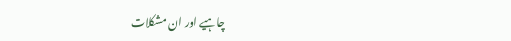چاہیے اور ان مشکلات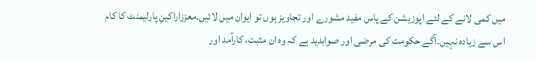میں کمی لانے کے لئے اپوزیشن کے پاس مفید مشورے اور تجاویز ہوں تو ایوان میں لائیں۔معززاراکینِ پارلیمنٹ کا کام اس سے زیادہ نہیں۔آگے حکومت کی مرضی اور صوابدید ہے کہ وہ ان مثبت، کارآمد اور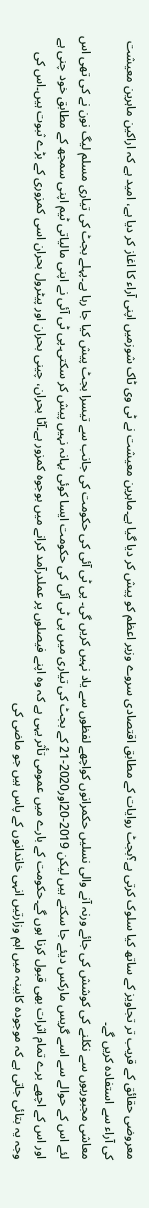معروضی حقائق کے قریب تر تجاویز کے ساتھ کیا سلوک کرتی ہے؟بجٹ روایات کے مطابق اقتصادی سروے وزیر اعظم کو پیش کر دیا گیا ہے۔ماہرین معیشت نے ٹی وی ٹاک شوزمیں اپنی آراء کا اغاز کر دیا ہے، امید ہے کہ اراکین ماہرین معیشت کی آراء سے استفادہ کریں گے۔
معاشی مجبوریوں سے نکلنے کی کوشش کی جائے ورنہ آنے والی نسلیں حکمرانوں کواچھے لفظوں سے یاد نہیں کریں گی۔ پی ٹی آئی کی حکومت کی جانب سے تیسرا بجٹ پیش کیا جا رہا ہے۔پہلے بجٹ کی تیاری مسلم لیگ نون نے کی تھی اس لئے اس کے حوالے سے اسے گریس مارکس دیئے جا سکتے ہیں لیکن 2019-20اور2020-21 کے بجٹ کی تیاری میں پی ٹی آئی کی حکومت ایسا کوئی بہانہ نہیں پیش کر سکتی۔پی ٹی آئی نے اپنی مالیاتی ٹیم اپنی سمجھ کے مطابق خود چنی ہے اور اس کے اچھے برے تمام اثرات بھی قبول کرنا ہوں گے۔حکومت کے بارے میں عمومی تأثر یہی ہے کہ وہ اپنے فیصلوں پر عملدرآمد کرانے میں بوجوہ کمزور ہے۔آٹا بحران، چینی بحران اور پیٹرول بحران اسی کمزوری کے بڑے ثبوت ہیں۔اس کی وجہ یہ بتائی جاتی ہے کہ موجودہ کابینہ میں اہم وزارتیں انہی خاندانوں کے پاس ہیں جو ماضی کی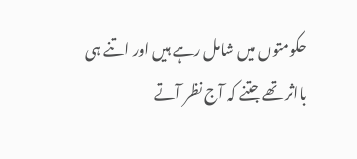حکومتوں میں شامل رہے ہیں اور اتنے ہی بااثر تھے جتنے کہ آج نظر آتے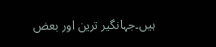ہیں۔جہانگیر ترین اور بعض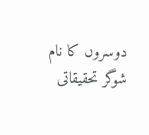دوسروں کا نام شوگر تحقیقاتی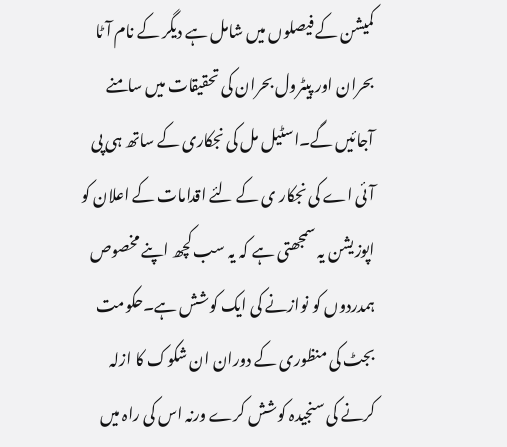کمیشن کے فیصلوں میں شامل ہے دیگر کے نام آٹا بحران اور پیٹرول بحران کی تحقیقات میں سامنے آجائیں گے۔اسٹیل مل کی نجکاری کے ساتھ ہی پی آئی اے کی نجکار ی کے لئے اقدامات کے اعلان کو اپوزیشن یہ سمجھتی ہے کہ یہ سب کچھ اپنے مخصوص ہمدردوں کو نوازنے کی ایک کوشش ہے۔حکومت بجٹ کی منظوری کے دوران ان شکوک کا ازلہ کرنے کی سنجیدہ کوشش کرے ورنہ اس کی راہ میں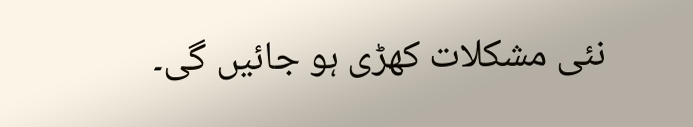نئی مشکلات کھڑی ہو جائیں گی۔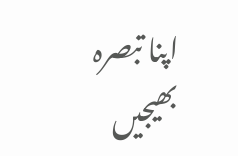اپنا تبصرہ بھیجیں